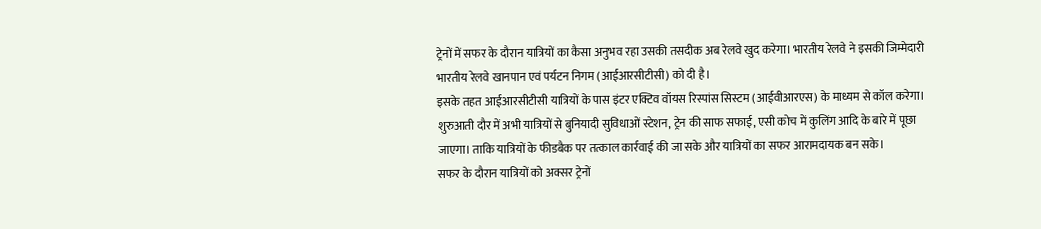ट्रेनों में सफर के दौरान यात्रियों का कैसा अनुभव रहा उसकी तसदीक अब रेलवे खुद करेगा। भारतीय रेलवे ने इसकी जिम्मेदारी भारतीय रेलवे खानपान एवं पर्यटन निगम (आईआरसीटीसी) को दी है।
इसके तहत आईआरसीटीसी यात्रियों के पास इंटर एक्टिव वॉयस रिस्पांस सिस्टम (आईवीआरएस) के माध्यम से कॉल करेगा। शुरुआती दौर में अभी यात्रियों से बुनियादी सुविधाओं स्टेशन, ट्रेन की साफ सफाई, एसी कोच में कुलिंग आदि के बारे में पूछा जाएगा। ताकि यात्रियों के फीडबैक पर तत्काल कार्रवाई की जा सके और यात्रियों का सफर आरामदायक बन सके।
सफर के दौरान यात्रियों को अक्सर ट्रेनों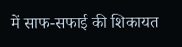में साफ-सफाई की शिकायत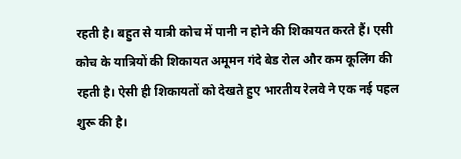रहती है। बहुत से यात्री कोच में पानी न होने की शिकायत करते हैं। एसी कोच के यात्रियों की शिकायत अमूमन गंदे बेड रोल और कम कूलिंग की रहती है। ऐसी ही शिकायतों को देखते हुए भारतीय रेलवे ने एक नई पहल शुरू की है।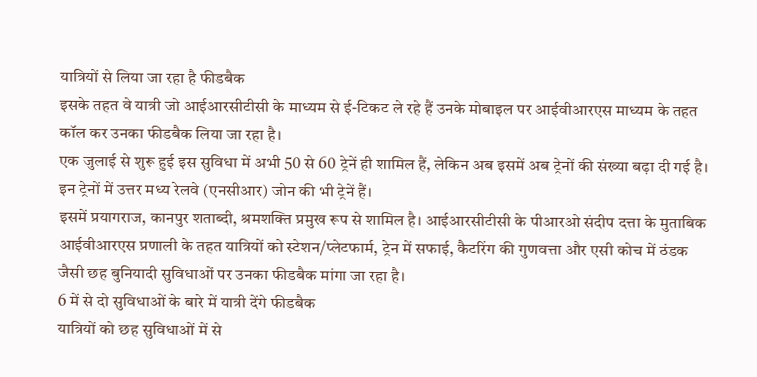यात्रियों से लिया जा रहा है फीडबैक
इसके तहत वे यात्री जो आईआरसीटीसी के माध्यम से ई-टिकट ले रहे हैं उनके मोबाइल पर आईवीआरएस माध्यम के तहत कॉल कर उनका फीडबैक लिया जा रहा है।
एक जुलाई से शुरू हुई इस सुविधा में अभी 50 से 60 ट्रेनें ही शामिल हैं, लेकिन अब इसमें अब ट्रेनों की संख्या बढ़ा दी गई है। इन ट्रेनों में उत्तर मध्य रेलवे (एनसीआर) जोन की भी ट्रेनें हैं।
इसमें प्रयागराज, कानपुर शताब्दी, श्रमशक्ति प्रमुख रूप से शामिल है। आईआरसीटीसी के पीआरओ संदीप दत्ता के मुताबिक आईवीआरएस प्रणाली के तहत यात्रियों को स्टेशन/प्लेटफार्म, ट्रेन में सफाई, कैटरिंग की गुणवत्ता और एसी कोच में ठंडक जैसी छह बुनियादी सुविधाओं पर उनका फीडबैक मांगा जा रहा है।
6 में से दो सुविधाओं के बारे में यात्री देंगे फीडबैक
यात्रियों को छह सुविधाओं में से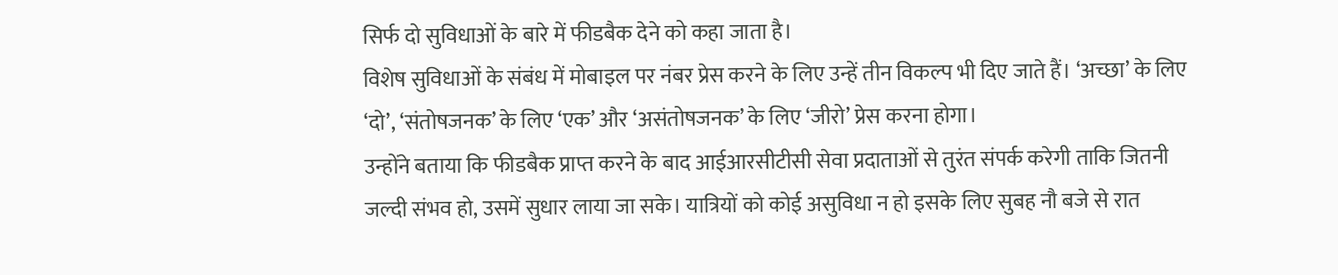सिर्फ दो सुविधाओं के बारे में फीडबैक देने को कहा जाता है।
विशेष सुविधाओं के संबंध में मोबाइल पर नंबर प्रेस करने के लिए उन्हें तीन विकल्प भी दिए जाते हैं। ‘अच्छा’ के लिए ‘दो’, ‘संतोषजनक’ के लिए ‘एक’ और ‘असंतोषजनक’ के लिए ‘जीरो’ प्रेस करना होगा।
उन्होंने बताया कि फीडबैक प्राप्त करने के बाद आईआरसीटीसी सेवा प्रदाताओं से तुरंत संपर्क करेगी ताकि जितनी जल्दी संभव हो, उसमें सुधार लाया जा सके। यात्रियों को कोई असुविधा न हो इसके लिए सुबह नौ बजे से रात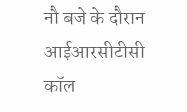नौ बजे के दौरान आईआरसीटीसी कॉल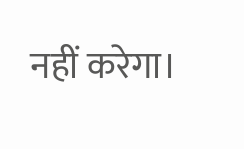नहीं करेगा।